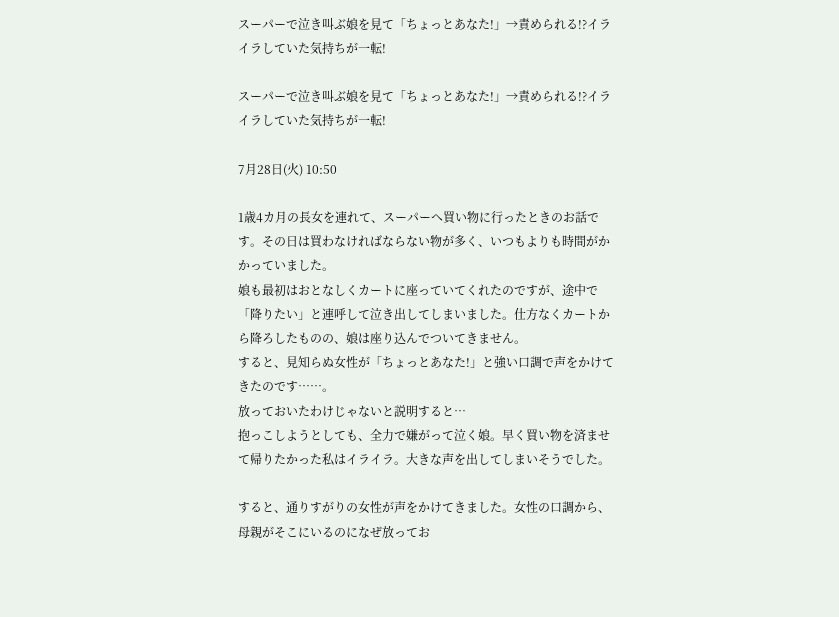スーパーで泣き叫ぶ娘を見て「ちょっとあなた!」→責められる!?イライラしていた気持ちが一転!

スーパーで泣き叫ぶ娘を見て「ちょっとあなた!」→責められる!?イライラしていた気持ちが一転!

7月28日(火) 10:50

1歳4カ月の長女を連れて、スーパーへ買い物に行ったときのお話です。その日は買わなければならない物が多く、いつもよりも時間がかかっていました。
娘も最初はおとなしくカートに座っていてくれたのですが、途中で「降りたい」と連呼して泣き出してしまいました。仕方なくカートから降ろしたものの、娘は座り込んでついてきません。
すると、見知らぬ女性が「ちょっとあなた!」と強い口調で声をかけてきたのです……。
放っておいたわけじゃないと説明すると…
抱っこしようとしても、全力で嫌がって泣く娘。早く買い物を済ませて帰りたかった私はイライラ。大きな声を出してしまいそうでした。

すると、通りすがりの女性が声をかけてきました。女性の口調から、母親がそこにいるのになぜ放ってお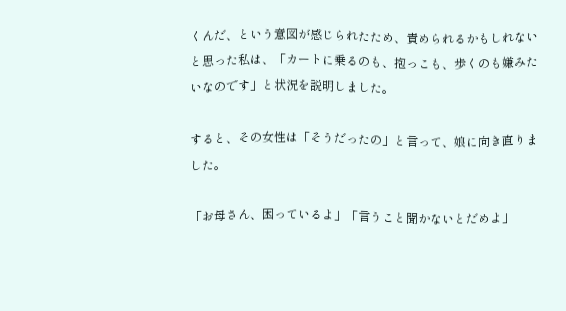くんだ、という意図が感じられたため、責められるかもしれないと思った私は、「カートに乗るのも、抱っこも、歩くのも嫌みたいなのです」と状況を説明しました。

すると、その女性は「そうだったの」と言って、娘に向き直りました。

「お母さん、困っているよ」「言うこと聞かないとだめよ」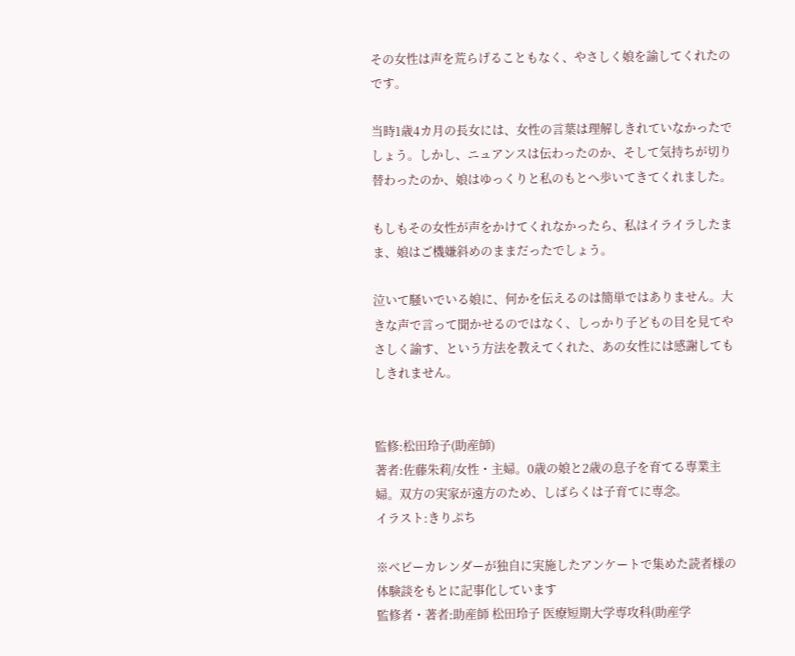その女性は声を荒らげることもなく、やさしく娘を諭してくれたのです。

当時1歳4カ月の長女には、女性の言葉は理解しきれていなかったでしょう。しかし、ニュアンスは伝わったのか、そして気持ちが切り替わったのか、娘はゆっくりと私のもとへ歩いてきてくれました。

もしもその女性が声をかけてくれなかったら、私はイライラしたまま、娘はご機嫌斜めのままだったでしょう。

泣いて騒いでいる娘に、何かを伝えるのは簡単ではありません。大きな声で言って聞かせるのではなく、しっかり子どもの目を見てやさしく諭す、という方法を教えてくれた、あの女性には感謝してもしきれません。


監修:松田玲子(助産師)
著者:佐藤朱莉/女性・主婦。0歳の娘と2歳の息子を育てる専業主婦。双方の実家が遠方のため、しばらくは子育てに専念。
イラスト:きりぷち

※ベビーカレンダーが独自に実施したアンケートで集めた読者様の体験談をもとに記事化しています
監修者・著者:助産師 松田玲子 医療短期大学専攻科(助産学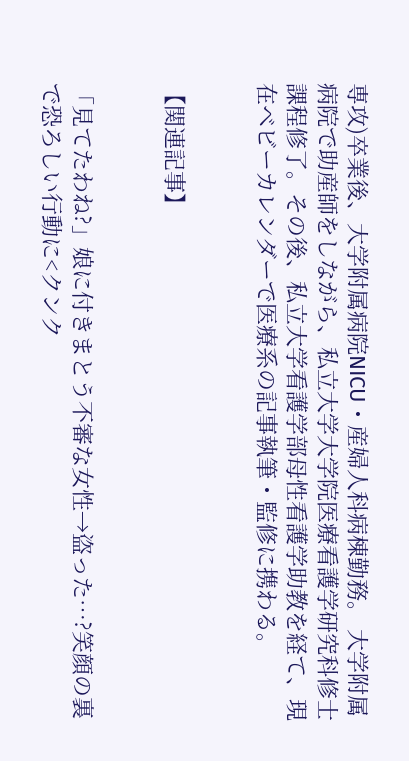専攻)卒業後、大学附属病院NICU・産婦人科病棟勤務。 大学附属病院で助産師をしながら、私立大学大学院医療看護学研究科修士課程修了。その後、私立大学看護学部母性看護学助教を経て、現在ベビーカレンダーで医療系の記事執筆・監修に携わる。


【関連記事】


「見てたわね?」娘に付きまとう不審な女性→盗った…?笑顔の裏で恐ろしい行動に<クンク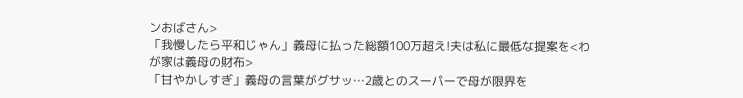ンおばさん>
「我慢したら平和じゃん」義母に払った総額100万超え!夫は私に最低な提案を<わが家は義母の財布>
「甘やかしすぎ」義母の言葉がグサッ…2歳とのスーパーで母が限界を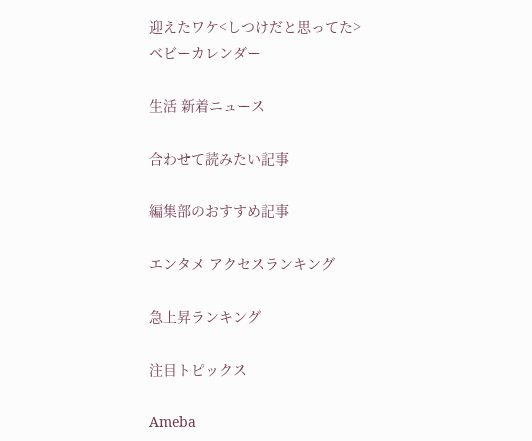迎えたワケ<しつけだと思ってた>
ベビーカレンダー

生活 新着ニュース

合わせて読みたい記事

編集部のおすすめ記事

エンタメ アクセスランキング

急上昇ランキング

注目トピックス

Ameba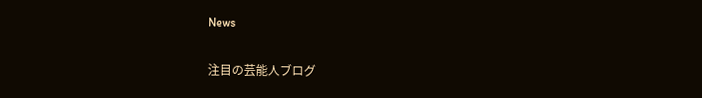News

注目の芸能人ブログ